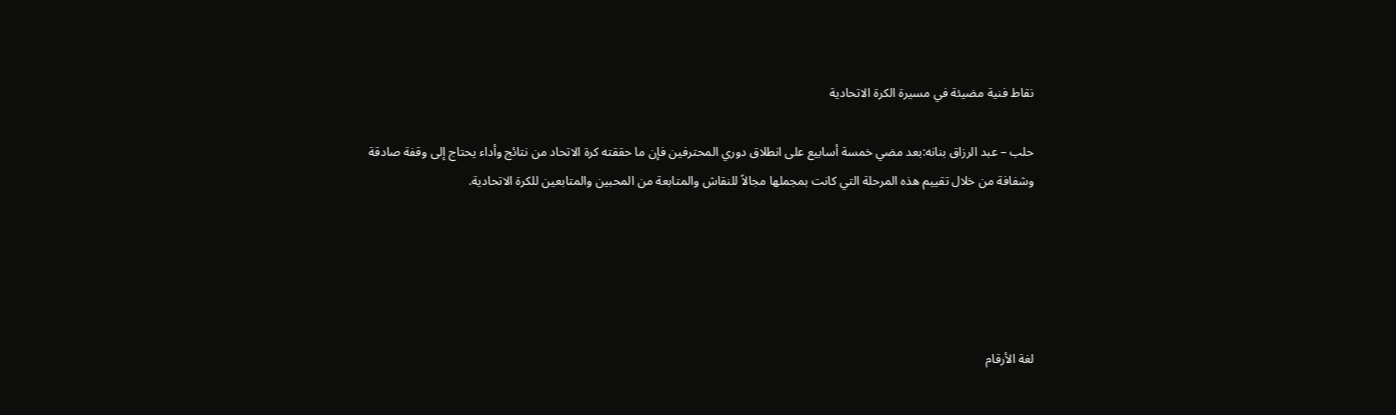نقاط فنية مضيئة في مسيرة الكرة الاتحادية

حلب – عبد الرزاق بنانه:بعد مضي خمسة أسابيع على انطلاق دوري المحترفين فإن ما حققته كرة الاتحاد من نتائج وأداء يحتاج إلى وقفة صادقة وشفافة من خلال تقييم هذه المرحلة التي كانت بمجملها مجالاً للنقاش والمتابعة من المحبين والمتابعين للكرة الاتحادية.





لغة الأرقام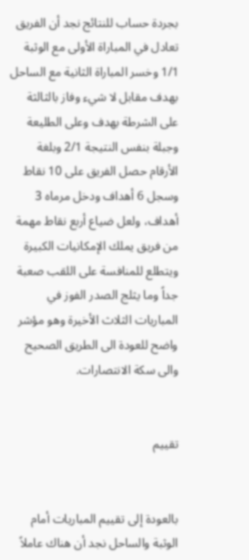بجردة حساب للنتائج نجد أن الفريق تعادل في المباراة الأولى مع الوثبة 1/1 وخسر المباراة الثانية مع الساحل بهدف مقابل لا شيء وفاز بالثالثة على الشرطة بهدف وعلى الطليعة وجبلة بنفس النتيجة 2/1 وبلغة الأرقام حصل الفريق على 10 نقاط وسجل 6 أهداف ودخل مرماه 3 أهداف، ولعل ضياع أربع نقاط مهمة من فريق يملك الإمكانيات الكبيرة ويتطلع للمنافسة على اللقب صعبة جداً وما يثلج الصدر الفوز في المباريات الثلاث الأخيرة وهو مؤشر واضح للعودة الى الطريق الصحيح والى سكة الانتصارات.


تقييم


بالعودة إلى تقييم المباريات أمام الوثبة والساحل نجد أن هناك عاملاً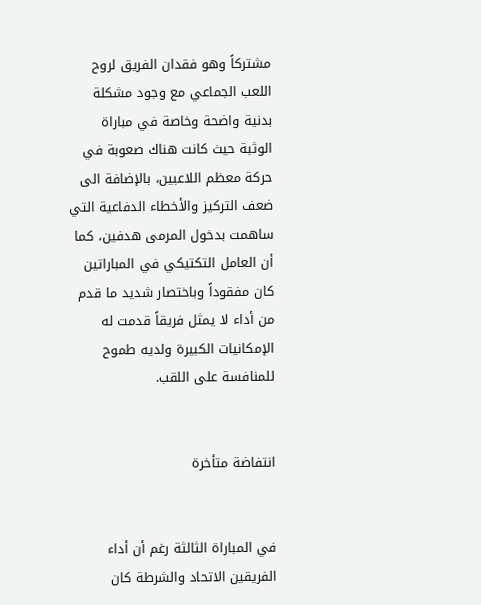مشتركاً وهو فقدان الفريق لروح اللعب الجماعي مع وجود مشكلة بدنية واضحة وخاصة في مباراة الوثبة حيث كانت هناك صعوبة في حركة معظم اللاعبين، بالإضافة الى ضعف التركيز والأخطاء الدفاعية التي ساهمت بدخول المرمى هدفين، كما أن العامل التكتيكي في المباراتين كان مفقوداً وباختصار شديد ما قدم من أداء لا يمثل فريقاً قدمت له الإمكانيات الكبيرة ولديه طموح للمنافسة على اللقب.


انتفاضة متأخرة


في المباراة الثالثة رغم أن أداء الفريقين الاتحاد والشرطة كان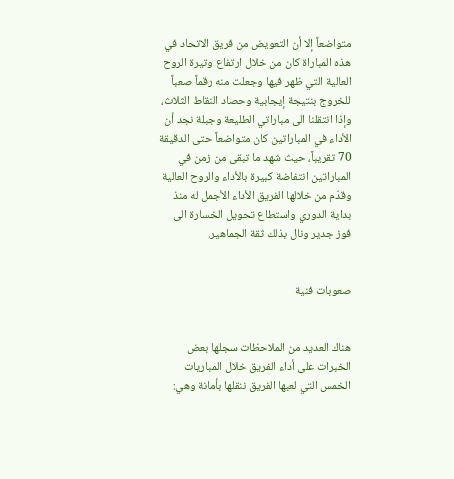متواضعاً إلا أن التعويض من فريق الاتحاد في هذه المباراة كان من خلال ارتفاع وتيرة الروح العالية التي ظهر فيها وجعلت منه رقماً صعباً للخروج بنتيجة إيجابية وحصاد النقاط الثلاث، وإذا انتقلنا الى مباراتي الطليعة وجبلة نجد أن الأداء في المباراتين كان متواضعاً حتى الدقيقة 70 تقريباً، حيث شهد ما تبقى من زمن في المباراتين انتفاضة كبيرة بالأداء والروح العالية وقدّم من خلالها الفريق الأداء الأجمل له منذ بداية الدوري واستطاع تحويل الخسارة الى فوز جدير ونال بذلك ثقة الجماهير.


صعوبات فنية


هناك العديد من الملاحظات سجلها بعض الخبرات على أداء الفريق خلال المباريات الخمس التي لعبها الفريق ننقلها بأمانة وهي: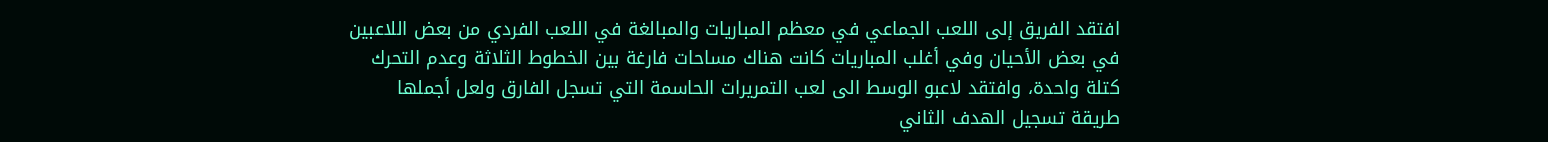افتقد الفريق إلى اللعب الجماعي في معظم المباريات والمبالغة في اللعب الفردي من بعض اللاعبين في بعض الأحيان وفي أغلب المباريات كانت هناك مساحات فارغة بين الخطوط الثلاثة وعدم التحرك كتلة واحدة، وافتقد لاعبو الوسط الى لعب التمريرات الحاسمة التي تسجل الفارق ولعل أجملها طريقة تسجيل الهدف الثاني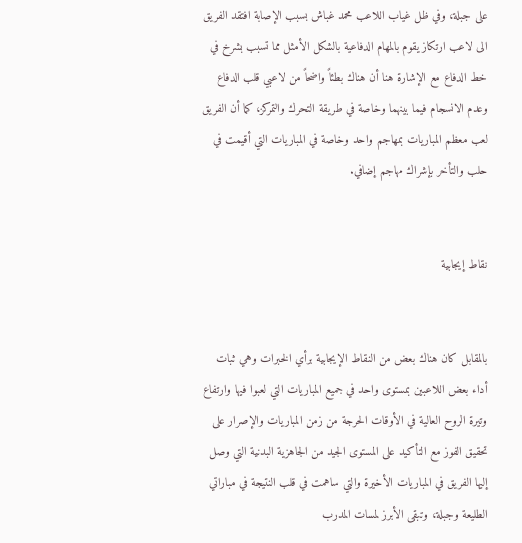على جبلة، وفي ظل غياب اللاعب محمد غباش بسبب الإصابة افتقد الفريق الى لاعب ارتكاز يقوم بالمهام الدفاعية بالشكل الأمثل مما تسبب بشرخ في خط الدفاع مع الإشارة هنا أن هناك بطئاً واضحاً من لاعبي قلب الدفاع وعدم الانسجام فيما بينهما وخاصة في طريقة التحرك والتمركز، كما أن الفريق لعب معظم المباريات بمهاجم واحد وخاصة في المباريات التي أقيمت في حلب والتأخر بإشراك مهاجم إضافي.


نقاط إيجابية


بالمقابل كان هناك بعض من النقاط الإيجابية برأي الخبرات وهي ثبات أداء بعض اللاعبين بمستوى واحد في جميع المباريات التي لعبوا فيها وارتفاع وتيرة الروح العالية في الأوقات الحرجة من زمن المباريات والإصرار على تحقيق الفوز مع التأكيد على المستوى الجيد من الجاهزية البدنية التي وصل إليها الفريق في المباريات الأخيرة والتي ساهمت في قلب النتيجة في مباراتي الطليعة وجبلة، وتبقى الأبرز لمسات المدرب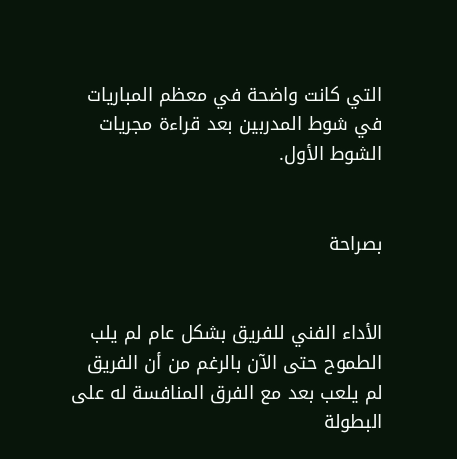التي كانت واضحة في معظم المباريات في شوط المدربين بعد قراءة مجريات الشوط الأول.


بصراحة


الأداء الفني للفريق بشكل عام لم يلب الطموح حتى الآن بالرغم من أن الفريق لم يلعب بعد مع الفرق المنافسة له على البطولة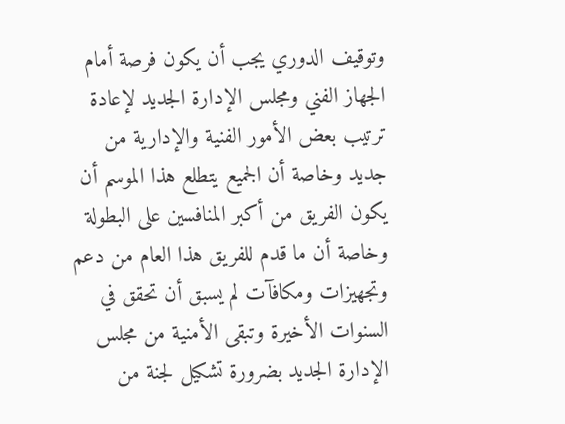وتوقيف الدوري يجب أن يكون فرصة أمام الجهاز الفني ومجلس الإدارة الجديد لإعادة ترتيب بعض الأمور الفنية والإدارية من جديد وخاصة أن الجميع يتطلع هذا الموسم أن يكون الفريق من أكبر المنافسين على البطولة وخاصة أن ما قدم للفريق هذا العام من دعم وتجهيزات ومكافآت لم يسبق أن تحقق في السنوات الأخيرة وتبقى الأمنية من مجلس الإدارة الجديد بضرورة تشكيل لجنة من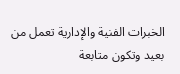الخبرات الفنية والإدارية تعمل من بعيد وتكون متابعة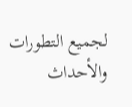لجميع التطورات والأحداث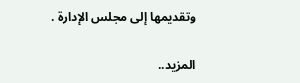وتقديمها إلى مجلس الإدارة .

المزيد..